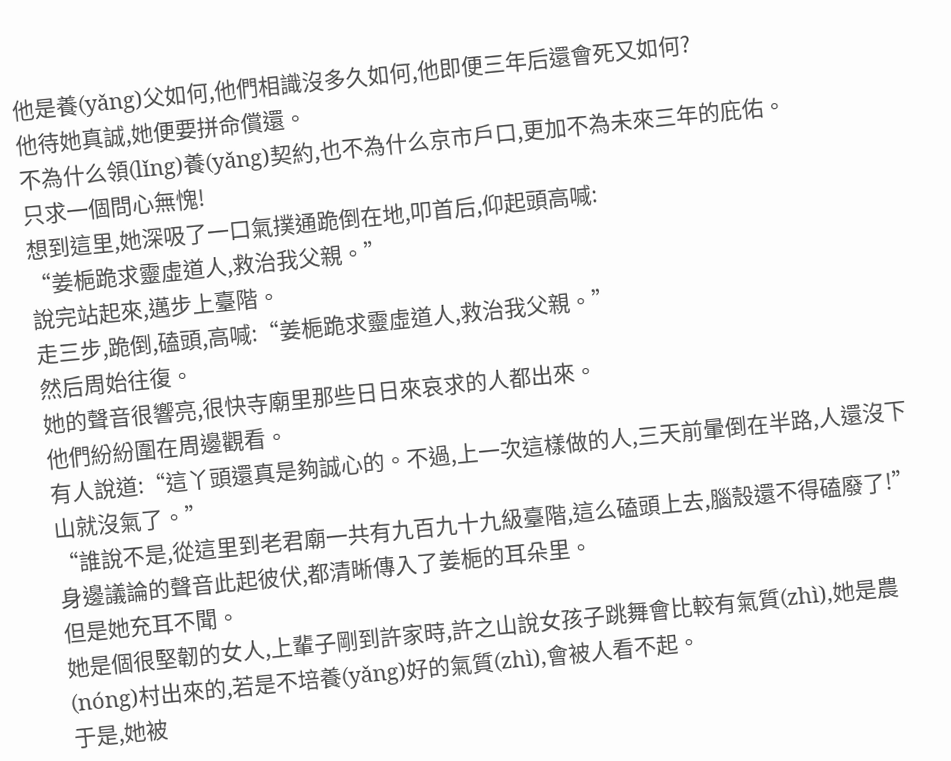他是養(yǎng)父如何,他們相識沒多久如何,他即便三年后還會死又如何?
他待她真誠,她便要拼命償還。
不為什么領(lǐng)養(yǎng)契約,也不為什么京市戶口,更加不為未來三年的庇佑。
只求一個問心無愧!
想到這里,她深吸了一口氣撲通跪倒在地,叩首后,仰起頭高喊:
“姜梔跪求靈虛道人,救治我父親。”
說完站起來,邁步上臺階。
走三步,跪倒,磕頭,高喊:“姜梔跪求靈虛道人,救治我父親。”
然后周始往復。
她的聲音很響亮,很快寺廟里那些日日來哀求的人都出來。
他們紛紛圍在周邊觀看。
有人說道:“這丫頭還真是夠誠心的。不過,上一次這樣做的人,三天前暈倒在半路,人還沒下山就沒氣了。”
“誰說不是,從這里到老君廟一共有九百九十九級臺階,這么磕頭上去,腦殼還不得磕廢了!”
身邊議論的聲音此起彼伏,都清晰傳入了姜梔的耳朵里。
但是她充耳不聞。
她是個很堅韌的女人,上輩子剛到許家時,許之山說女孩子跳舞會比較有氣質(zhì),她是農(nóng)村出來的,若是不培養(yǎng)好的氣質(zhì),會被人看不起。
于是,她被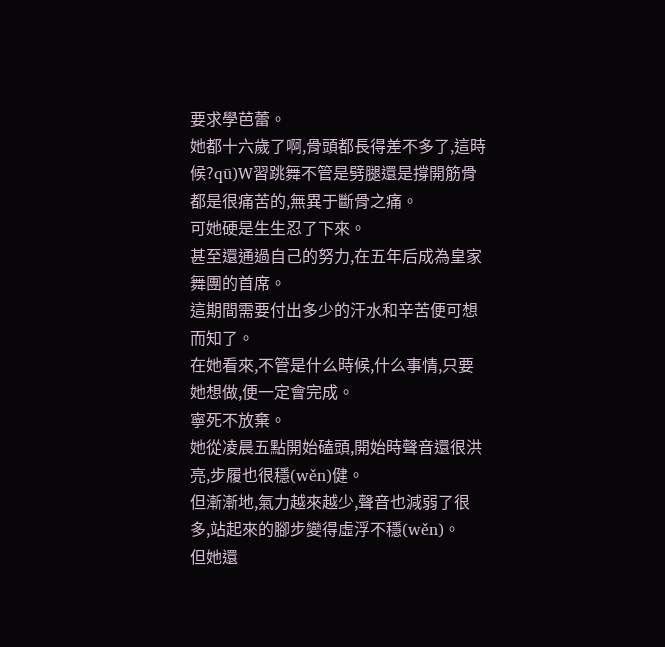要求學芭蕾。
她都十六歲了啊,骨頭都長得差不多了,這時候?qū)W習跳舞不管是劈腿還是撐開筋骨都是很痛苦的,無異于斷骨之痛。
可她硬是生生忍了下來。
甚至還通過自己的努力,在五年后成為皇家舞團的首席。
這期間需要付出多少的汗水和辛苦便可想而知了。
在她看來,不管是什么時候,什么事情,只要她想做,便一定會完成。
寧死不放棄。
她從凌晨五點開始磕頭,開始時聲音還很洪亮,步履也很穩(wěn)健。
但漸漸地,氣力越來越少,聲音也減弱了很多,站起來的腳步變得虛浮不穩(wěn)。
但她還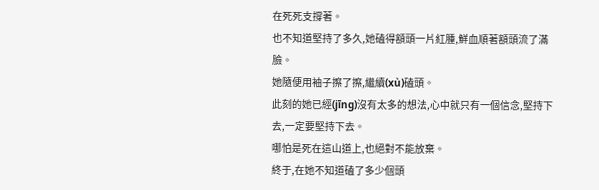在死死支撐著。
也不知道堅持了多久,她磕得額頭一片紅腫,鮮血順著額頭流了滿臉。
她隨便用袖子擦了擦,繼續(xù)磕頭。
此刻的她已經(jīng)沒有太多的想法,心中就只有一個信念,堅持下去,一定要堅持下去。
哪怕是死在這山道上,也絕對不能放棄。
終于,在她不知道磕了多少個頭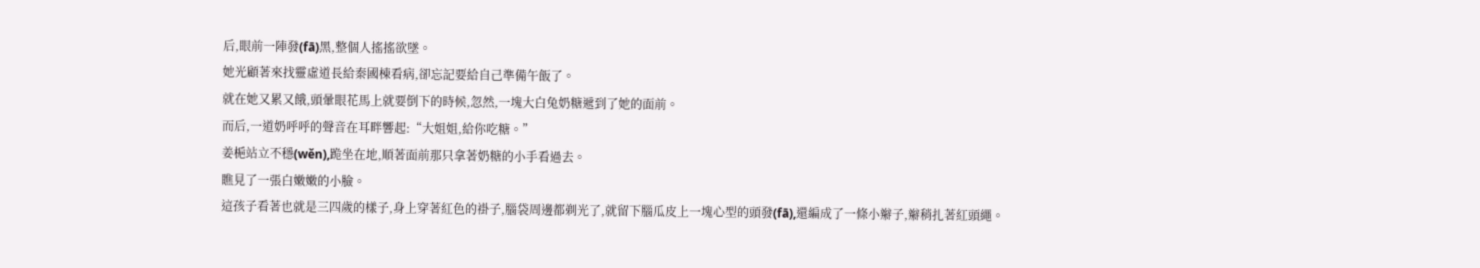后,眼前一陣發(fā)黑,整個人搖搖欲墜。
她光顧著來找靈虛道長給秦國棟看病,卻忘記要給自己準備午飯了。
就在她又累又餓,頭暈眼花馬上就要倒下的時候,忽然,一塊大白兔奶糖遞到了她的面前。
而后,一道奶呼呼的聲音在耳畔響起:“大姐姐,給你吃糖。”
姜梔站立不穩(wěn),跪坐在地,順著面前那只拿著奶糖的小手看過去。
瞧見了一張白嫩嫩的小臉。
這孩子看著也就是三四歲的樣子,身上穿著紅色的褂子,腦袋周邊都剃光了,就留下腦瓜皮上一塊心型的頭發(fā),還編成了一條小辮子,辮稍扎著紅頭繩。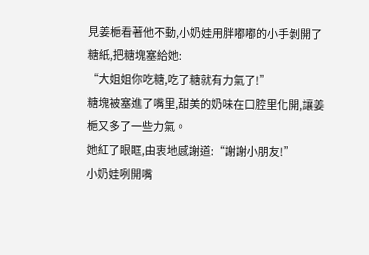見姜梔看著他不動,小奶娃用胖嘟嘟的小手剝開了糖紙,把糖塊塞給她:
“大姐姐你吃糖,吃了糖就有力氣了!”
糖塊被塞進了嘴里,甜美的奶味在口腔里化開,讓姜梔又多了一些力氣。
她紅了眼眶,由衷地感謝道:“謝謝小朋友!”
小奶娃咧開嘴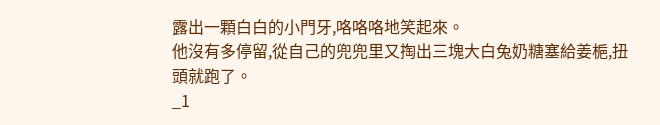露出一顆白白的小門牙,咯咯咯地笑起來。
他沒有多停留,從自己的兜兜里又掏出三塊大白兔奶糖塞給姜梔,扭頭就跑了。
_1